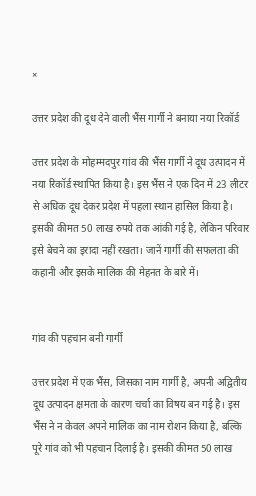×

उत्तर प्रदेश की दूध देने वाली भैंस गार्गी ने बनाया नया रिकॉर्ड

उत्तर प्रदेश के मोहम्मदपुर गांव की भैंस गार्गी ने दूध उत्पादन में नया रिकॉर्ड स्थापित किया है। इस भैंस ने एक दिन में 23 लीटर से अधिक दूध देकर प्रदेश में पहला स्थान हासिल किया है। इसकी कीमत 50 लाख रुपये तक आंकी गई है, लेकिन परिवार इसे बेचने का इरादा नहीं रखता। जानें गार्गी की सफलता की कहानी और इसके मालिक की मेहनत के बारे में।


गांव की पहचान बनी गार्गी

उत्तर प्रदेश में एक भैंस, जिसका नाम गार्गी है, अपनी अद्वितीय दूध उत्पादन क्षमता के कारण चर्चा का विषय बन गई है। इस भैंस ने न केवल अपने मालिक का नाम रोशन किया है, बल्कि पूरे गांव को भी पहचान दिलाई है। इसकी कीमत 50 लाख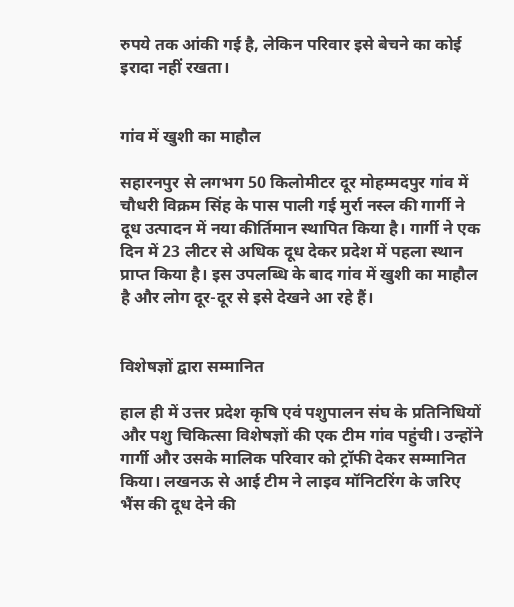रुपये तक आंकी गई है, लेकिन परिवार इसे बेचने का कोई इरादा नहीं रखता।


गांव में खुशी का माहौल

सहारनपुर से लगभग 50 किलोमीटर दूर मोहम्मदपुर गांव में चौधरी विक्रम सिंह के पास पाली गई मुर्रा नस्ल की गार्गी ने दूध उत्पादन में नया कीर्तिमान स्थापित किया है। गार्गी ने एक दिन में 23 लीटर से अधिक दूध देकर प्रदेश में पहला स्थान प्राप्त किया है। इस उपलब्धि के बाद गांव में खुशी का माहौल है और लोग दूर-दूर से इसे देखने आ रहे हैं।


विशेषज्ञों द्वारा सम्मानित

हाल ही में उत्तर प्रदेश कृषि एवं पशुपालन संघ के प्रतिनिधियों और पशु चिकित्सा विशेषज्ञों की एक टीम गांव पहुंची। उन्होंने गार्गी और उसके मालिक परिवार को ट्रॉफी देकर सम्मानित किया। लखनऊ से आई टीम ने लाइव मॉनिटरिंग के जरिए भैंस की दूध देने की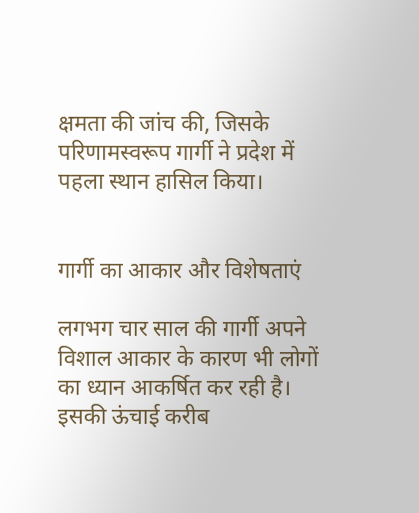क्षमता की जांच की, जिसके परिणामस्वरूप गार्गी ने प्रदेश में पहला स्थान हासिल किया।


गार्गी का आकार और विशेषताएं

लगभग चार साल की गार्गी अपने विशाल आकार के कारण भी लोगों का ध्यान आकर्षित कर रही है। इसकी ऊंचाई करीब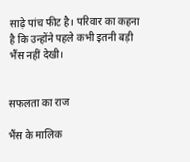साढ़े पांच फीट है। परिवार का कहना है कि उन्होंने पहले कभी इतनी बड़ी भैंस नहीं देखी।


सफलता का राज

भैंस के मालिक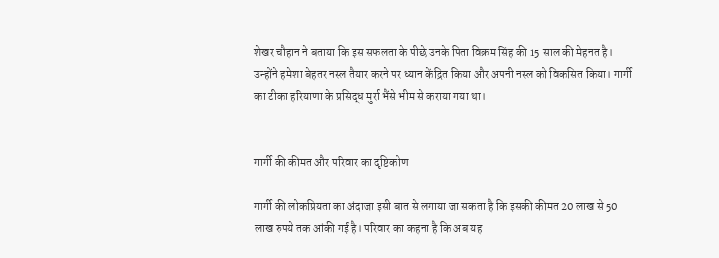शेखर चौहान ने बताया कि इस सफलता के पीछे उनके पिता विक्रम सिंह की 15 साल की मेहनत है। उन्होंने हमेशा बेहतर नस्ल तैयार करने पर ध्यान केंद्रित किया और अपनी नस्ल को विकसित किया। गार्गी का टीका हरियाणा के प्रसिद्ध मुर्रा भैंसे भीम से कराया गया था।


गार्गी की कीमत और परिवार का दृष्टिकोण

गार्गी की लोकप्रियता का अंदाजा इसी बात से लगाया जा सकता है कि इसकी कीमत 20 लाख से 50 लाख रुपये तक आंकी गई है। परिवार का कहना है कि अब यह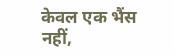केवल एक भैंस नहीं,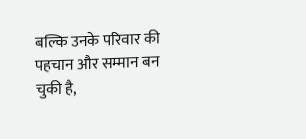बल्कि उनके परिवार की पहचान और सम्मान बन चुकी है,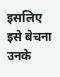इसलिए इसे बेचना उनके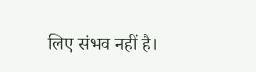लिए संभव नहीं है।